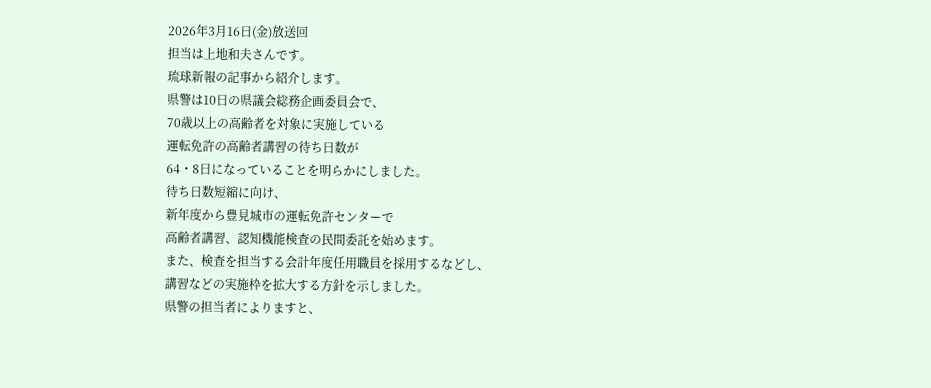2026年3月16日(金)放送回
担当は上地和夫さんです。
琉球新報の記事から紹介します。
県警は10日の県議会総務企画委員会で、
70歳以上の高齢者を対象に実施している
運転免許の高齢者講習の待ち日数が
64・8日になっていることを明らかにしました。
待ち日数短縮に向け、
新年度から豊見城市の運転免許センターで
高齢者講習、認知機能検査の民間委託を始めます。
また、検査を担当する会計年度任用職員を採用するなどし、
講習などの実施枠を拡大する方針を示しました。
県警の担当者によりますと、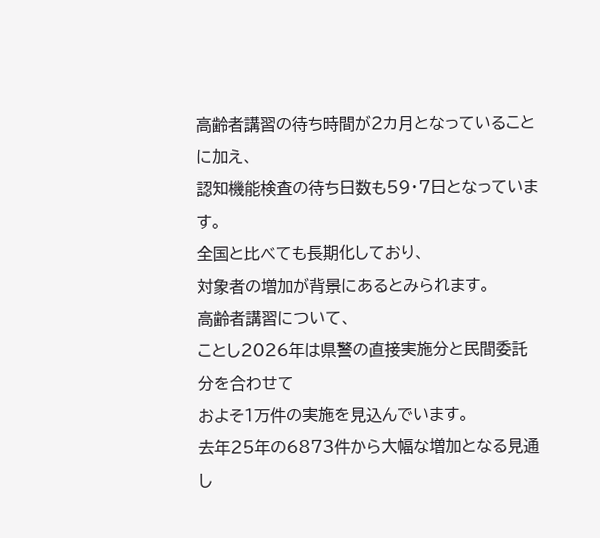高齢者講習の待ち時間が2カ月となっていることに加え、
認知機能検査の待ち日数も59・7日となっています。
全国と比べても長期化しており、
対象者の増加が背景にあるとみられます。
高齢者講習について、
ことし2026年は県警の直接実施分と民間委託分を合わせて
およそ1万件の実施を見込んでいます。
去年25年の6873件から大幅な増加となる見通し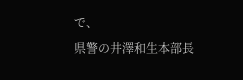で、
県警の井澤和生本部長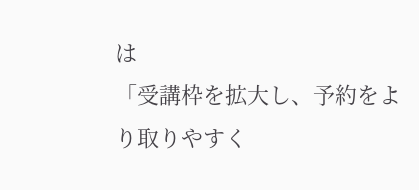は
「受講枠を拡大し、予約をより取りやすく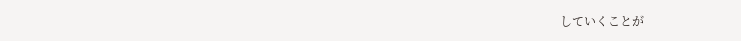していくことが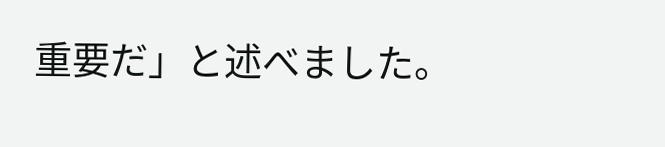重要だ」と述べました。